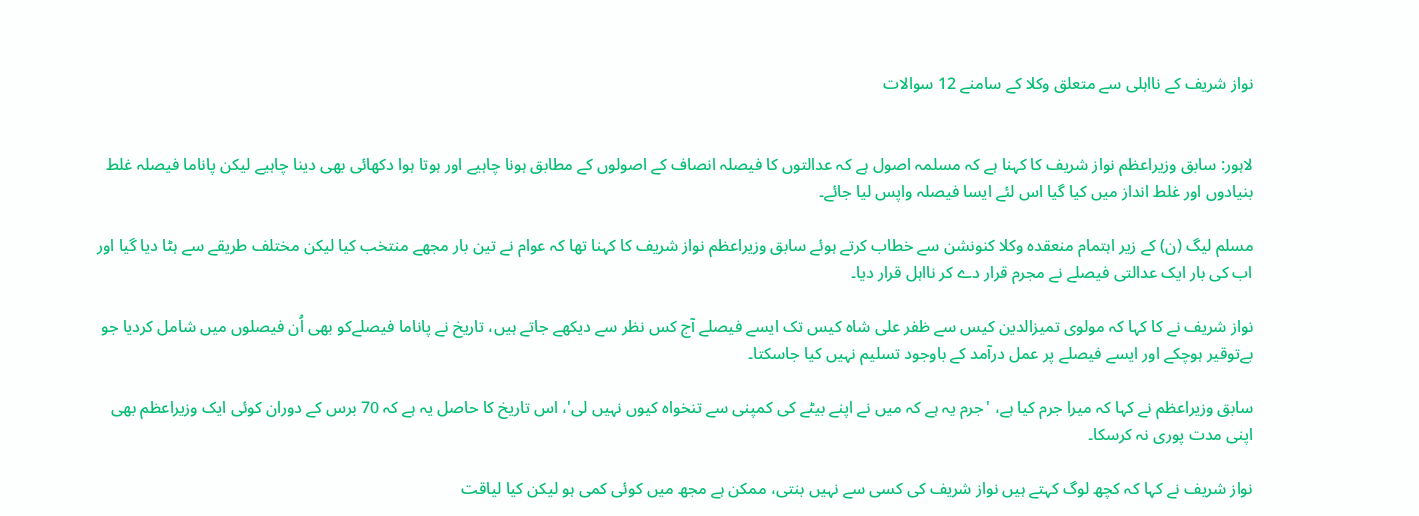نواز شریف کے نااہلی سے متعلق وکلا کے سامنے 12 سوالات


لاہور: سابق وزیراعظم نواز شریف کا کہنا ہے کہ مسلمہ اصول ہے کہ عدالتوں کا فیصلہ انصاف کے اصولوں کے مطابق ہونا چاہیے اور ہوتا ہوا دکھائی بھی دینا چاہیے لیکن پاناما فیصلہ غلط بنیادوں اور غلط انداز میں کیا گیا اس لئے ایسا فیصلہ واپس لیا جائے۔

مسلم لیگ (ن) کے زیر اہتمام منعقدہ وکلا کنونشن سے خطاب کرتے ہوئے سابق وزیراعظم نواز شریف کا کہنا تھا کہ عوام نے تین بار مجھے منتخب کیا لیکن مختلف طریقے سے ہٹا دیا گیا اور اب کی بار ایک عدالتی فیصلے نے مجرم قرار دے کر نااہل قرار دیا۔

نواز شریف نے کا کہا کہ مولوی تمیزالدین کیس سے ظفر علی شاہ کیس تک ایسے فیصلے آج کس نظر سے دیکھے جاتے ہیں، تاريخ نے پاناما فیصلےکو بھی اُن فیصلوں میں شامل کردیا جو بےتوقیر ہوچکے اور ایسے فیصلے پر عمل درآمد کے باوجود تسلیم نہیں کیا جاسکتا۔

سابق وزیراعظم نے کہا کہ میرا جرم کیا ہے، 'جرم یہ ہے کہ میں نے اپنے بیٹے کی کمپنی سے تنخواہ کیوں نہیں لی'، اس تاریخ کا حاصل یہ ہے کہ 70 برس کے دوران کوئی ایک وزیراعظم بھی اپنی مدت پوری نہ کرسکا۔

نواز شریف نے کہا کہ کچھ لوگ کہتے ہیں نواز شریف کی کسی سے نہیں بنتی، ممکن ہے مجھ میں کوئی کمی ہو لیکن کیا لیاقت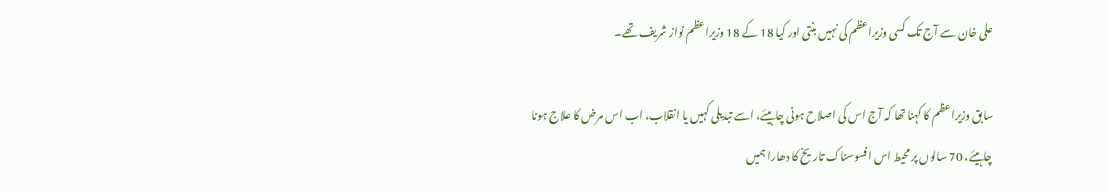علی خان سے آج تک کسی وزیراعظم کی نہیں بنتی اور کیا 18 کے 18 وزیراعظم نواز شریف تھے۔

سابق وزیراعظم کا کہنا تھا کہ آج اس کی اصلاح ہونی چاہیئے، اسے تبدیلی کہیں یا انقلاب، اب اس مرض کا علاج ہونا چاہیئے، 70 سالوں پر محیط اس افسوسناک تاریخ کا دھارا ہمیں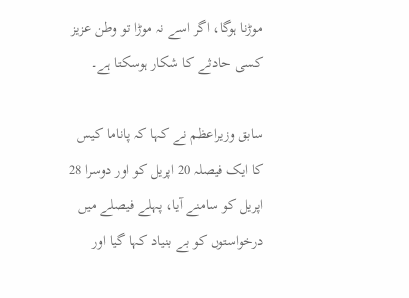موڑنا ہوگا، اگر اسے نہ موڑا تو وطن عزیز کسی حادثے کا شکار ہوسکتا ہے۔

سابق وزیراعظم نے کہا کہ پاناما کیس کا ایک فیصلہ 20 اپریل کو اور دوسرا 28 اپریل کو سامنے آیا، پہلے فیصلے میں درخواستوں کو بے بنیاد کہا گیا اور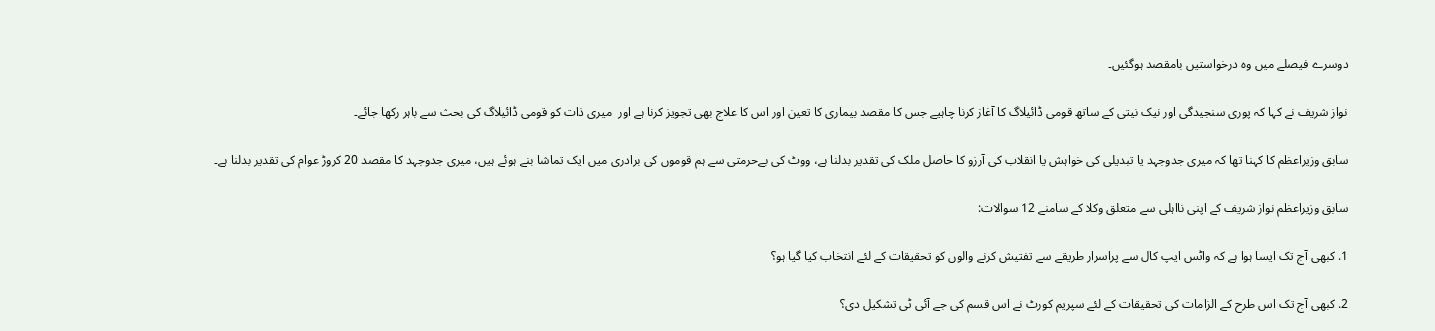دوسرے فیصلے میں وہ درخواستیں بامقصد ہوگئیں۔

نواز شریف نے کہا کہ پوری سنجیدگی اور نیک نیتی کے ساتھ قومی ڈائیلاگ کا آغاز کرنا چاہیے جس کا مقصد بیماری کا تعین اور اس کا علاج بھی تجویز کرنا ہے اور  میری ذات کو قومی ڈائیلاگ کی بحث سے باہر رکھا جائے۔

سابق وزیراعظم کا کہنا تھا کہ میری جدوجہد یا تبدیلی کی خواہش یا انقلاب کی آرزو کا حاصل ملک کی تقدیر بدلنا ہے، ووٹ کی بےحرمتی سے ہم قوموں کی برادری میں ایک تماشا بنے ہوئے ہیں، میری جدوجہد کا مقصد 20 کروڑ عوام کی تقدیر بدلنا ہے۔

سابق وزیراعظم نواز شریف کے اپنی نااہلی سے متعلق وکلا کے سامنے 12 سوالات:

1. کبھی آج تک ایسا ہوا ہے کہ واٹس ایپ کال سے پراسرار طریقے سے تفتیش کرنے والوں کو تحقیقات کے لئے انتخاب کیا گیا ہو؟

2. کبھی آج تک اس طرح کے الزامات کی تحقیقات کے لئے سپریم کورٹ نے اس قسم کی جے آئی ٹی تشکیل دی؟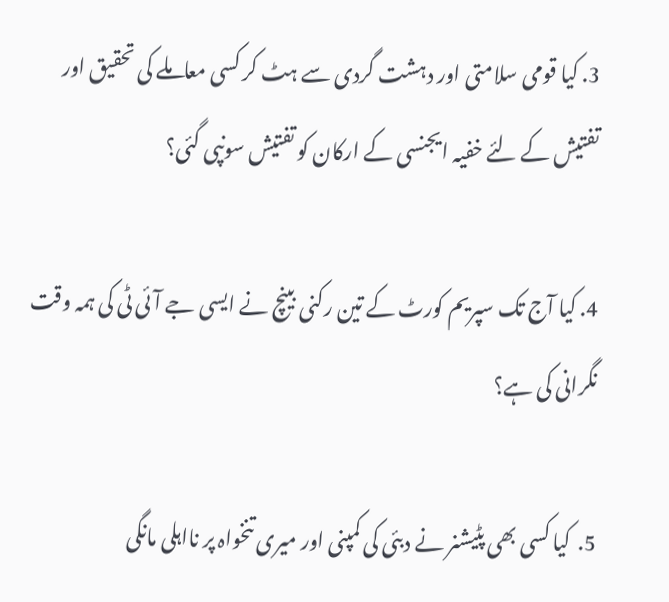3. کیا قومی سلامتی اور دہشت گردی سے ہٹ کر کسی معاملے کی تحقیق اور تفتیش کے لئے خفیہ ایجنسی کے ارکان کو تفتیش سونپی گئی؟

4. کیا آج تک سپریم کورٹ کے تین رکنی بینچ نے ایسی جے آئی ٹی کی ہمہ وقت نگرانی کی ہے؟

5.  کیا کسی بھی پٹیشنر نے دبئی کی کمپنی اور میری تنخواہ پر نااہلی مانگی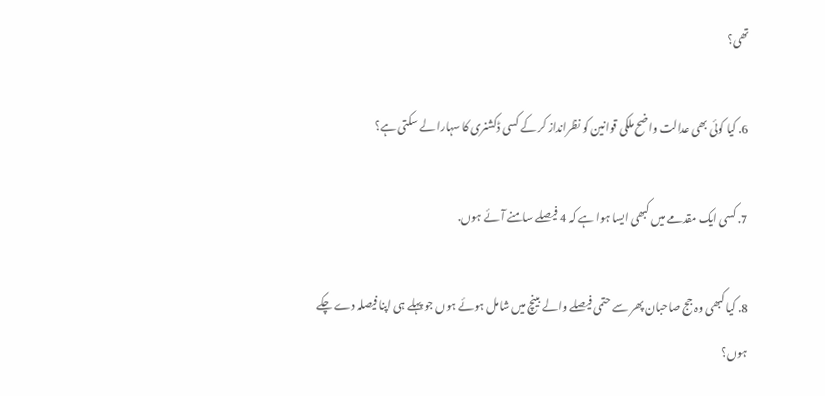تھی؟

6. کیا کوئی بھی عدالت واضح ملکی قوانین کو نظرانداز کر کے کسی ڈکشنری کا سہارا لے سکتی ہے؟

7. کسی ایک مقدمے میں کبھی ایسا ہوا ہے کہ 4 فیصلے سامنے آئے ہوں.

8. کیا کبھی وہ جج صاحبان پھر سے حتمی فیصلے والے بینچ میں شامل ہوئے ہوں جو پہلے ہی اپنا فیصلہ دے چکے ہوں؟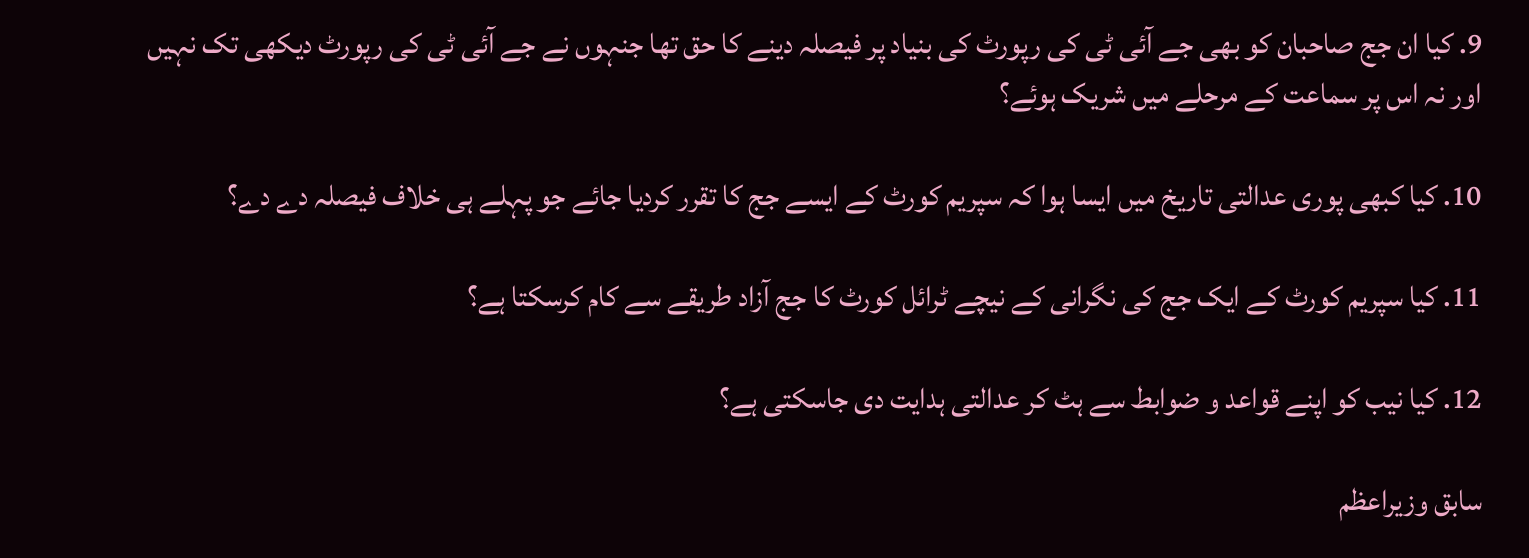9. کیا ان جج صاحبان کو بھی جے آئی ٹی کی رپورٹ کی بنیاد پر فیصلہ دینے کا حق تھا جنہوں نے جے آئی ٹی کی رپورٹ دیکھی تک نہیں اور نہ اس پر سماعت کے مرحلے میں شریک ہوئے؟

10. کیا کبھی پوری عدالتی تاریخ میں ایسا ہوا کہ سپریم کورٹ کے ایسے جج کا تقرر کردیا جائے جو پہلے ہی خلاف فیصلہ دے دے؟

11. کیا سپریم کورٹ کے ایک جج کی نگرانی کے نیچے ٹرائل کورٹ کا جج آزاد طریقے سے کام کرسکتا ہے؟

12. کیا نیب کو اپنے قواعد و ضوابط سے ہٹ کر عدالتی ہدایت دی جاسکتی ہے؟

سابق وزیراعظم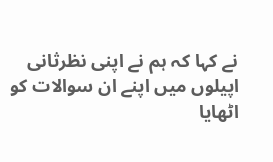نے کہا کہ ہم نے اپنی نظرثانی اپیلوں میں اپنے ان سوالات کو اٹھایا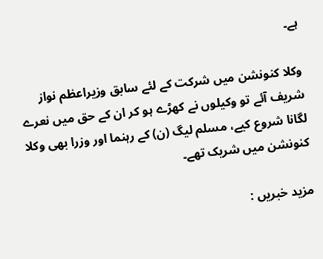ہے۔

وکلا کنونشن میں شرکت کے لئے سابق وزیراعظم نواز شریف آئے تو وکیلوں نے کھڑے ہو کر ان کے حق میں نعرے لگانا شروع کیے، مسلم لیگ (ن) کے رہنما اور وزرا بھی وکلا کنونشن میں شریک تھے۔

مزید خبریں :